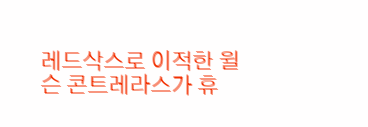레드삭스로 이적한 윌슨 콘트레라스가 휴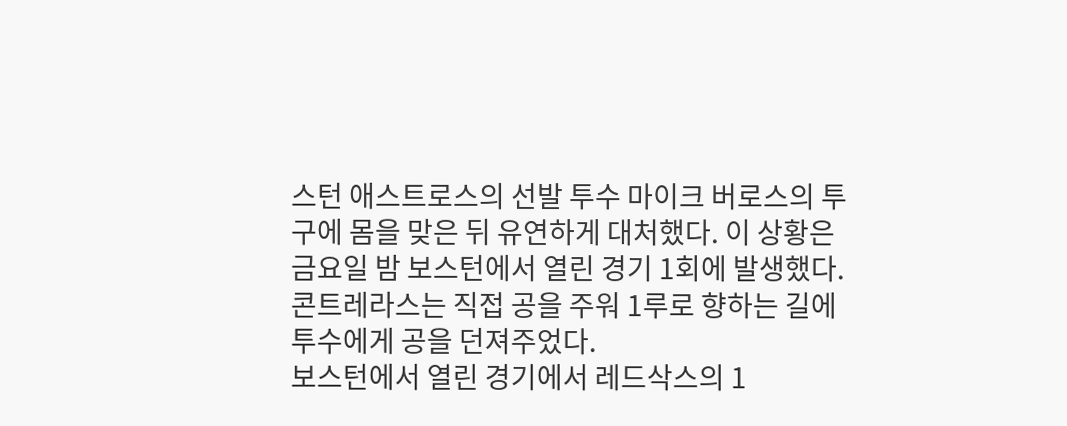스턴 애스트로스의 선발 투수 마이크 버로스의 투구에 몸을 맞은 뒤 유연하게 대처했다. 이 상황은 금요일 밤 보스턴에서 열린 경기 1회에 발생했다. 콘트레라스는 직접 공을 주워 1루로 향하는 길에 투수에게 공을 던져주었다.
보스턴에서 열린 경기에서 레드삭스의 1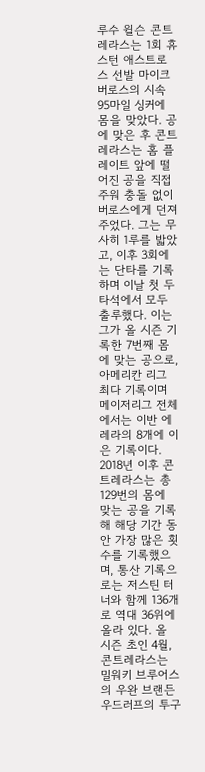루수 윌슨 콘트레라스는 1회 휴스턴 애스트로스 선발 마이크 버로스의 시속 95마일 싱커에 몸을 맞았다. 공에 맞은 후 콘트레라스는 홈 플레이트 앞에 떨어진 공을 직접 주워 충돌 없이 버로스에게 던져주었다. 그는 무사히 1루를 밟았고, 이후 3회에는 단타를 기록하며 이날 첫 두 타석에서 모두 출루했다. 이는 그가 올 시즌 기록한 7번째 몸에 맞는 공으로, 아메리칸 리그 최다 기록이며 메이저리그 전체에서는 이반 에레라의 8개에 이은 기록이다. 2018년 이후 콘트레라스는 총 129번의 몸에 맞는 공을 기록해 해당 기간 동안 가장 많은 횟수를 기록했으며, 통산 기록으로는 저스틴 터너와 함께 136개로 역대 36위에 올라 있다. 올 시즌 초인 4월, 콘트레라스는 밀워키 브루어스의 우완 브랜든 우드러프의 투구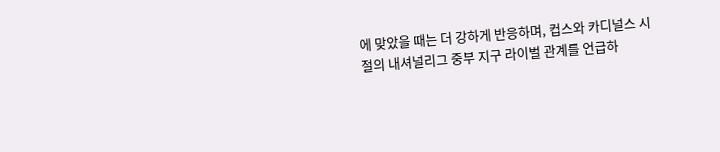에 맞았을 때는 더 강하게 반응하며, 컵스와 카디널스 시절의 내셔널리그 중부 지구 라이벌 관계를 언급하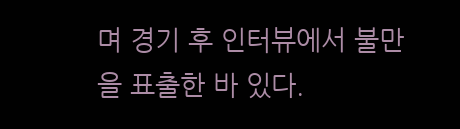며 경기 후 인터뷰에서 불만을 표출한 바 있다.